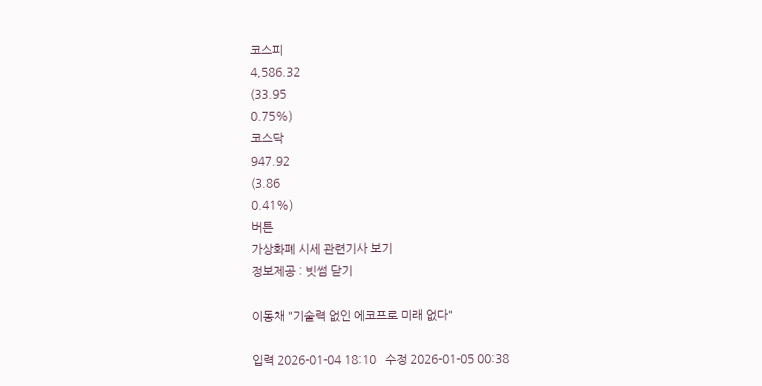코스피
4,586.32
(33.95
0.75%)
코스닥
947.92
(3.86
0.41%)
버튼
가상화폐 시세 관련기사 보기
정보제공 : 빗썸 닫기

이동채 "기술력 없인 에코프로 미래 없다"

입력 2026-01-04 18:10   수정 2026-01-05 00:38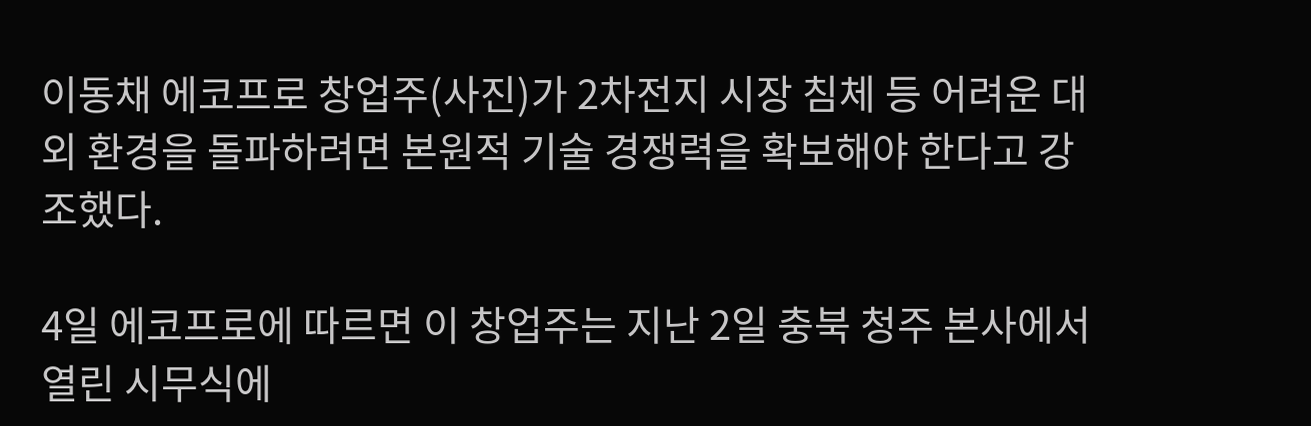이동채 에코프로 창업주(사진)가 2차전지 시장 침체 등 어려운 대외 환경을 돌파하려면 본원적 기술 경쟁력을 확보해야 한다고 강조했다.

4일 에코프로에 따르면 이 창업주는 지난 2일 충북 청주 본사에서 열린 시무식에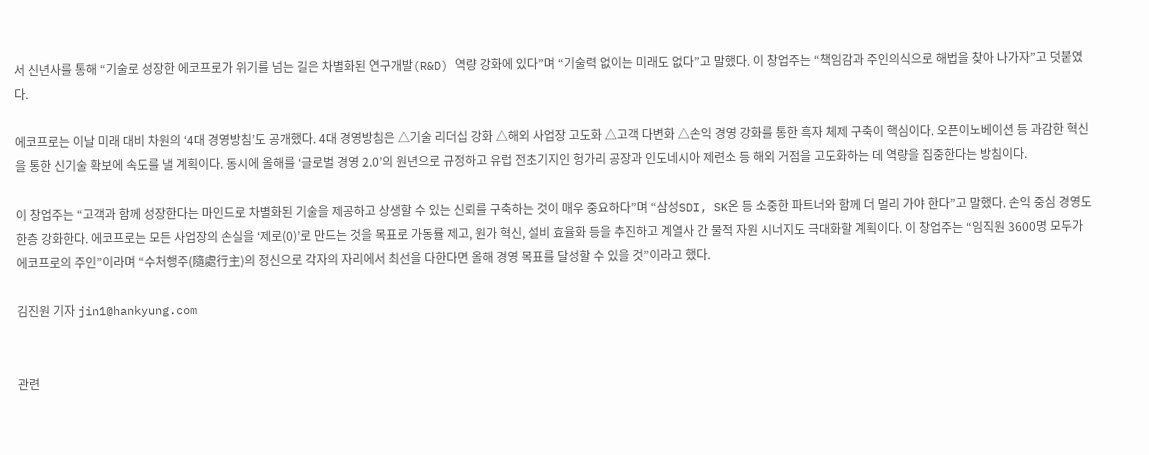서 신년사를 통해 “기술로 성장한 에코프로가 위기를 넘는 길은 차별화된 연구개발(R&D) 역량 강화에 있다”며 “기술력 없이는 미래도 없다”고 말했다. 이 창업주는 “책임감과 주인의식으로 해법을 찾아 나가자”고 덧붙였다.

에코프로는 이날 미래 대비 차원의 ‘4대 경영방침’도 공개했다. 4대 경영방침은 △기술 리더십 강화 △해외 사업장 고도화 △고객 다변화 △손익 경영 강화를 통한 흑자 체제 구축이 핵심이다. 오픈이노베이션 등 과감한 혁신을 통한 신기술 확보에 속도를 낼 계획이다. 동시에 올해를 ‘글로벌 경영 2.0’의 원년으로 규정하고 유럽 전초기지인 헝가리 공장과 인도네시아 제련소 등 해외 거점을 고도화하는 데 역량을 집중한다는 방침이다.

이 창업주는 “고객과 함께 성장한다는 마인드로 차별화된 기술을 제공하고 상생할 수 있는 신뢰를 구축하는 것이 매우 중요하다”며 “삼성SDI, SK온 등 소중한 파트너와 함께 더 멀리 가야 한다”고 말했다. 손익 중심 경영도 한층 강화한다. 에코프로는 모든 사업장의 손실을 ‘제로(0)’로 만드는 것을 목표로 가동률 제고, 원가 혁신, 설비 효율화 등을 추진하고 계열사 간 물적 자원 시너지도 극대화할 계획이다. 이 창업주는 “임직원 3600명 모두가 에코프로의 주인”이라며 “수처행주(隨處行主)의 정신으로 각자의 자리에서 최선을 다한다면 올해 경영 목표를 달성할 수 있을 것”이라고 했다.

김진원 기자 jin1@hankyung.com


관련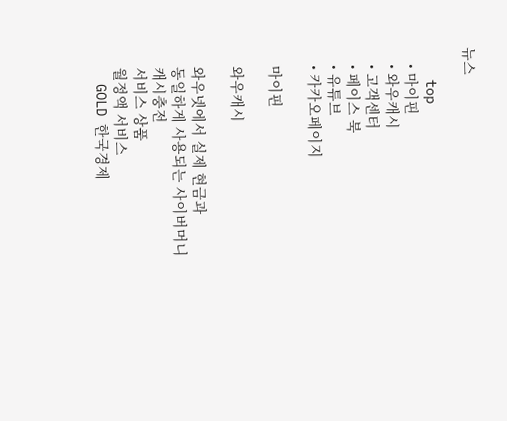뉴스

    top
    • 마이핀
    • 와우캐시
    • 고객센터
    • 페이스 북
    • 유튜브
    • 카카오페이지

    마이핀

    와우캐시

    와우넷에서 실제 현금과
    동일하게 사용되는 사이버머니
    캐시충전
    서비스 상품
    월정액 서비스
    GOLD 한국경제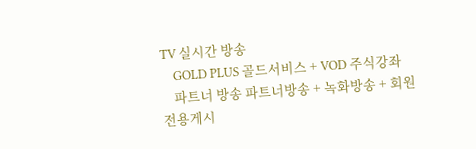TV 실시간 방송
    GOLD PLUS 골드서비스 + VOD 주식강좌
    파트너 방송 파트너방송 + 녹화방송 + 회원전용게시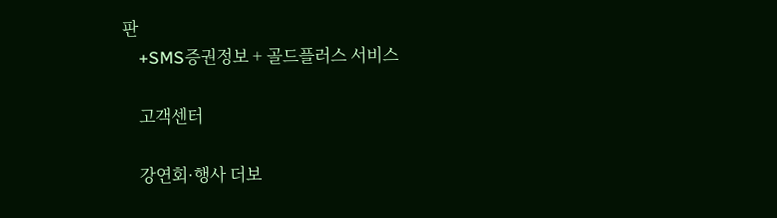판
    +SMS증권정보 + 골드플러스 서비스

    고객센터

    강연회·행사 더보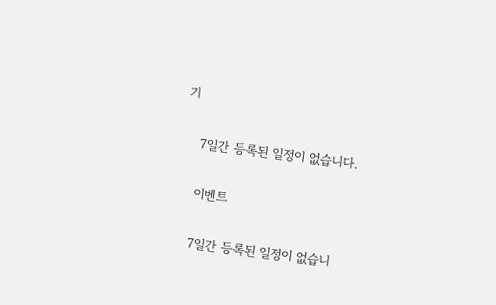기

    7일간 등록된 일정이 없습니다.

    이벤트

    7일간 등록된 일정이 없습니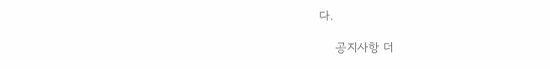다.

    공지사항 더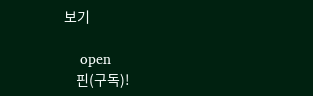보기

    open
    핀(구독)!